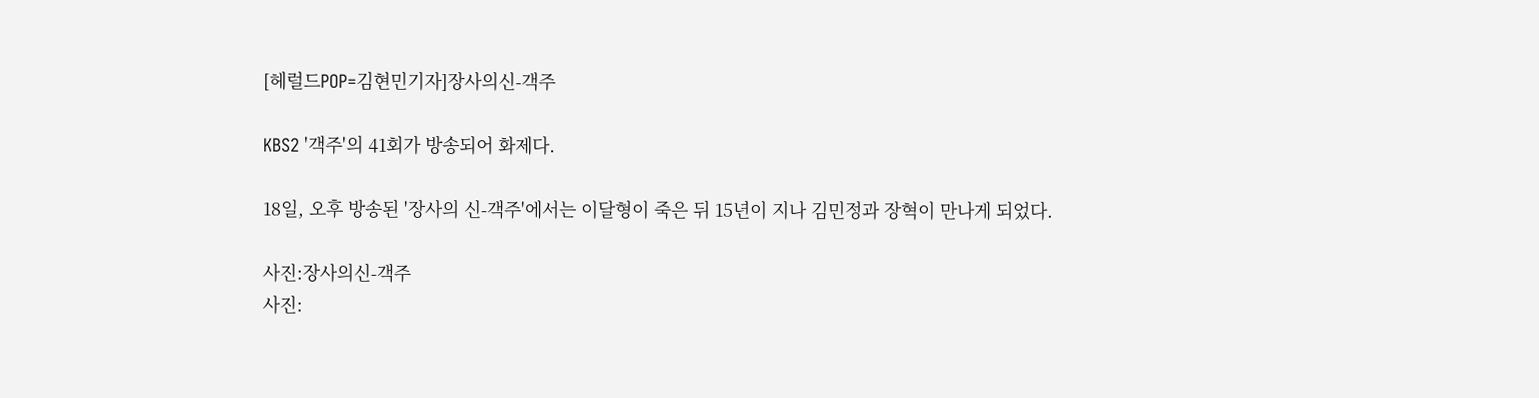[헤럴드POP=김현민기자]장사의신-객주

KBS2 '객주'의 41회가 방송되어 화제다.

18일, 오후 방송된 '장사의 신-객주'에서는 이달형이 죽은 뒤 15년이 지나 김민정과 장혁이 만나게 되었다.

사진:장사의신-객주
사진: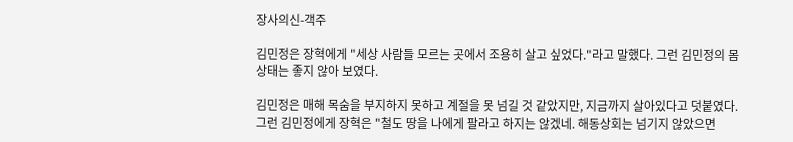장사의신-객주

김민정은 장혁에게 "세상 사람들 모르는 곳에서 조용히 살고 싶었다."라고 말했다. 그런 김민정의 몸 상태는 좋지 않아 보였다.

김민정은 매해 목숨을 부지하지 못하고 계절을 못 넘길 것 같았지만, 지금까지 살아있다고 덧붙였다. 그런 김민정에게 장혁은 "철도 땅을 나에게 팔라고 하지는 않겠네. 해동상회는 넘기지 않았으면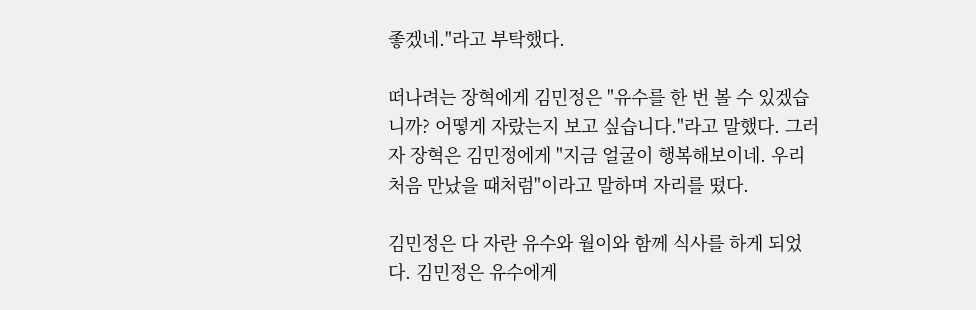좋겠네."라고 부탁했다.

떠나려는 장혁에게 김민정은 "유수를 한 번 볼 수 있겠습니까? 어떻게 자랐는지 보고 싶습니다."라고 말했다. 그러자 장혁은 김민정에게 "지금 얼굴이 행복해보이네. 우리 처음 만났을 때처럼"이라고 말하며 자리를 떴다.

김민정은 다 자란 유수와 월이와 함께 식사를 하게 되었다. 김민정은 유수에게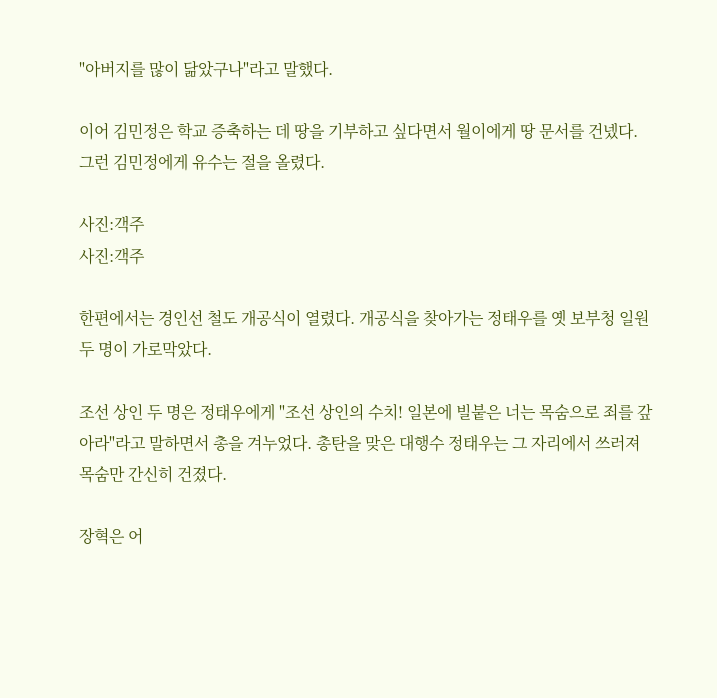"아버지를 많이 닮았구나"라고 말했다.

이어 김민정은 학교 증축하는 데 땅을 기부하고 싶다면서 월이에게 땅 문서를 건넸다. 그런 김민정에게 유수는 절을 올렸다.

사진:객주
사진:객주

한편에서는 경인선 철도 개공식이 열렸다. 개공식을 찾아가는 정태우를 옛 보부청 일원 두 명이 가로막았다.

조선 상인 두 명은 정태우에게 "조선 상인의 수치! 일본에 빌붙은 너는 목숨으로 죄를 갚아라"라고 말하면서 총을 겨누었다. 총탄을 맞은 대행수 정태우는 그 자리에서 쓰러져 목숨만 간신히 건졌다.

장혁은 어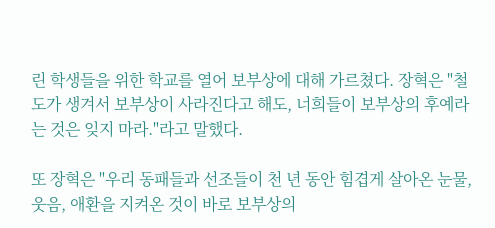린 학생들을 위한 학교를 열어 보부상에 대해 가르쳤다. 장혁은 "철도가 생겨서 보부상이 사라진다고 해도, 너희들이 보부상의 후예라는 것은 잊지 마라."라고 말했다.

또 장혁은 "우리 동패들과 선조들이 천 년 동안 힘겹게 살아온 눈물, 웃음, 애환을 지켜온 것이 바로 보부상의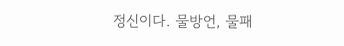정신이다. 물방언, 물패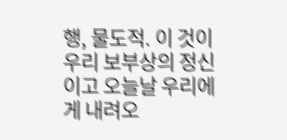행, 물도적. 이 것이 우리 보부상의 정신이고 오늘날 우리에게 내려오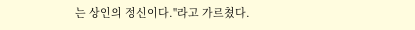는 상인의 정신이다."라고 가르쳤다.